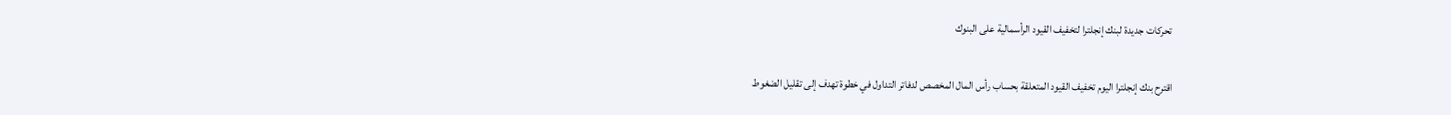تحركات جديدة لبنك إنجلترا لتخفيف القيود الرأسمالية على البنوك

اقترح بنك إنجلترا اليوم تخفيف القيود المتعلقة بحساب رأس المال المخصص لدفاتر التداول في خطوة تهدف إلى تقليل الضغوط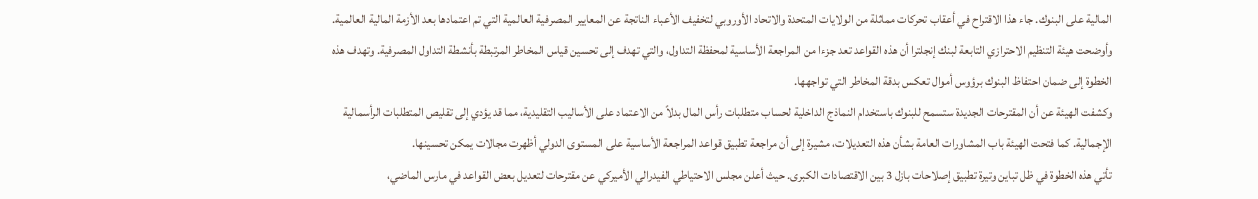المالية على البنوك. جاء هذا الاقتراح في أعقاب تحركات مماثلة من الولايات المتحدة والاتحاد الأوروبي لتخفيف الأعباء الناتجة عن المعايير المصرفية العالمية التي تم اعتمادها بعد الأزمة المالية العالمية.
وأوضحت هيئة التنظيم الاحترازي التابعة لبنك إنجلترا أن هذه القواعد تعد جزءا من المراجعة الأساسية لمحفظة التداول، والتي تهدف إلى تحسين قياس المخاطر المرتبطة بأنشطة التداول المصرفية. وتهدف هذه الخطوة إلى ضمان احتفاظ البنوك برؤوس أموال تعكس بدقة المخاطر التي تواجهها.
وكشفت الهيئة عن أن المقترحات الجديدة ستسمح للبنوك باستخدام النماذج الداخلية لحساب متطلبات رأس المال بدلاً من الاعتماد على الأساليب التقليدية، مما قد يؤدي إلى تقليص المتطلبات الرأسمالية الإجمالية. كما فتحت الهيئة باب المشاورات العامة بشأن هذه التعديلات، مشيرة إلى أن مراجعة تطبيق قواعد المراجعة الأساسية على المستوى الدولي أظهرت مجالات يمكن تحسينها.
تأتي هذه الخطوة في ظل تباين وتيرة تطبيق إصلاحات بازل 3 بين الاقتصادات الكبرى. حيث أعلن مجلس الاحتياطي الفيدرالي الأميركي عن مقترحات لتعديل بعض القواعد في مارس الماضي،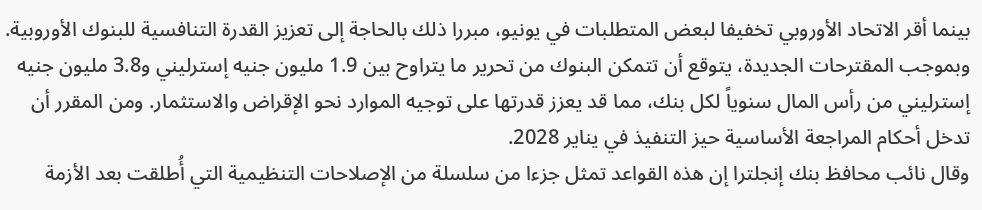بينما أقر الاتحاد الأوروبي تخفيفا لبعض المتطلبات في يونيو، مبررا ذلك بالحاجة إلى تعزيز القدرة التنافسية للبنوك الأوروبية.
وبموجب المقترحات الجديدة، يتوقع أن تتمكن البنوك من تحرير ما يتراوح بين 1.9 مليون جنيه إسترليني و3.8 مليون جنيه إسترليني من رأس المال سنوياً لكل بنك، مما قد يعزز قدرتها على توجيه الموارد نحو الإقراض والاستثمار. ومن المقرر أن تدخل أحكام المراجعة الأساسية حيز التنفيذ في يناير 2028.
وقال نائب محافظ بنك إنجلترا إن هذه القواعد تمثل جزءا من سلسلة من الإصلاحات التنظيمية التي أُطلقت بعد الأزمة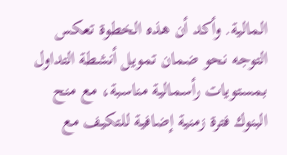المالية. وأكد أن هذه الخطوة تعكس التوجه نحو ضمان تمويل أنشطة التداول بمستويات رأسمالية مناسبة، مع منح البنوك فترة زمنية إضافية للتكيف مع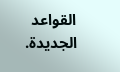القواعد الجديدة.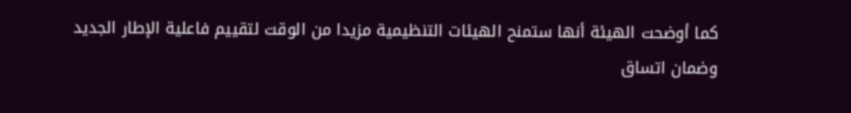كما أوضحت الهيئة أنها ستمنح الهيئات التنظيمية مزيدا من الوقت لتقييم فاعلية الإطار الجديد وضمان اتساق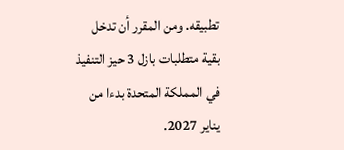تطبيقه. ومن المقرر أن تدخل بقية متطلبات بازل 3 حيز التنفيذ في المملكة المتحدة بدءا من يناير 2027.